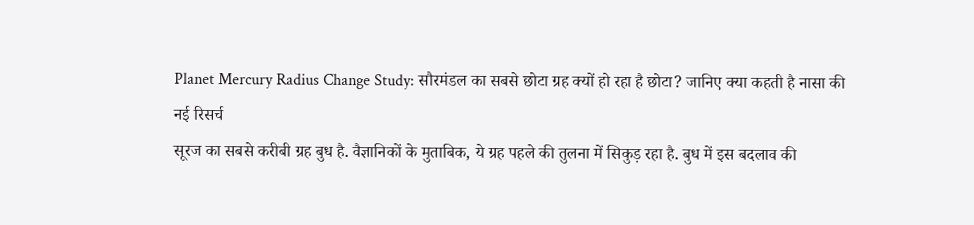Planet Mercury Radius Change Study: सौरमंडल का सबसे छोटा ग्रह क्यों हो रहा है छोटा? जानिए क्या कहती है नासा की नई रिसर्च
सूरज का सबसे करीबी ग्रह बुध है. वैज्ञानिकों के मुताबिक, ये ग्रह पहले की तुलना में सिकुड़ रहा है. बुध में इस बदलाव की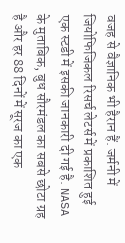वजह से वैज्ञानिक भी हैरान हैं. जर्मनी में जियोफिजिकल रिसर्च लेटर्स में प्रकाशित हुई एक स्टडी में इसकी जानकारी दी गई है. NASA के मुताबिक, बुध सौरमंडल का सबसे छोटा ग्रह है और हर 88 दिनों में सूरज का एक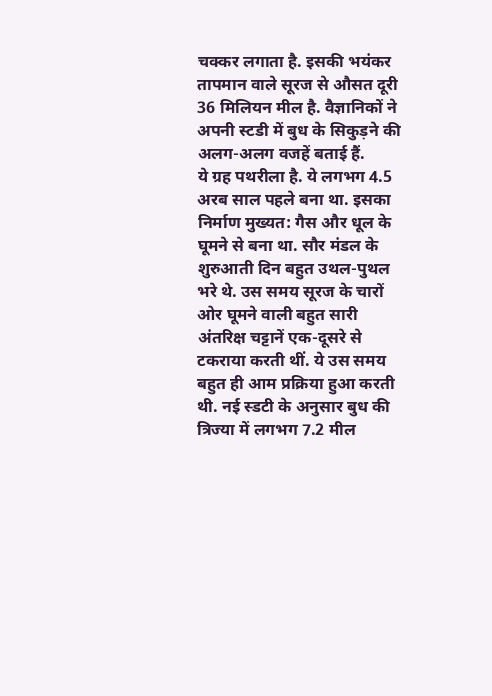चक्कर लगाता है. इसकी भयंकर तापमान वाले सूरज से औसत दूरी 36 मिलियन मील है. वैज्ञानिकों ने अपनी स्टडी में बुध के सिकुड़ने की अलग-अलग वजहें बताई हैं.
ये ग्रह पथरीला है. ये लगभग 4.5 अरब साल पहले बना था. इसका निर्माण मुख्यत: गैस और धूल के घूमने से बना था. सौर मंडल के शुरुआती दिन बहुत उथल-पुथल भरे थे. उस समय सूरज के चारों ओर घूमने वाली बहुत सारी अंतरिक्ष चट्टानें एक-दूसरे से टकराया करती थीं. ये उस समय बहुत ही आम प्रक्रिया हुआ करती थी. नई स्डटी के अनुसार बुध की त्रिज्या में लगभग 7.2 मील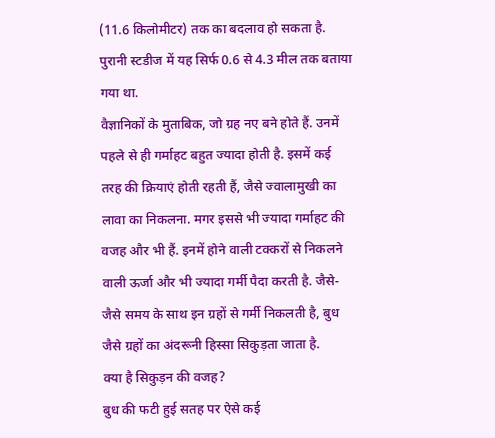(11.6 किलोमीटर) तक का बदलाव हो सकता है. पुरानी स्टडीज में यह सिर्फ 0.6 से 4.3 मील तक बताया गया था.
वैज्ञानिकों के मुताबिक, जो ग्रह नए बने होते हैं. उनमें पहले से ही गर्माहट बहुत ज्यादा होती है. इसमें कई तरह की क्रियाएं होती रहती हैं, जैसे ज्वालामुखी का लावा का निकलना. मगर इससे भी ज्यादा गर्माहट की वजह और भी हैं. इनमें होने वाली टक्करों से निकलने वाली ऊर्जा और भी ज्यादा गर्मी पैदा करती है. जैसे-जैसे समय के साथ इन ग्रहों से गर्मी निकलती है, बुध जैसे ग्रहों का अंदरूनी हिस्सा सिकुड़ता जाता है.
क्या है सिकुड़न की वजह?
बुध की फटी हुई सतह पर ऐसे कई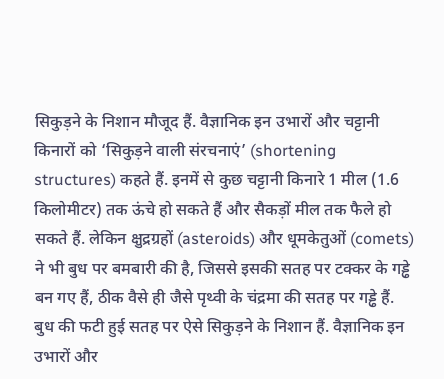सिकुड़ने के निशान मौजूद हैं. वैज्ञानिक इन उभारों और चट्टानी किनारों को ‘सिकुड़ने वाली संरचनाएं’ (shortening structures) कहते हैं. इनमें से कुछ चट्टानी किनारे 1 मील (1.6 किलोमीटर) तक ऊंचे हो सकते हैं और सैकड़ों मील तक फैले हो सकते हैं. लेकिन क्षुद्रग्रहों (asteroids) और धूमकेतुओं (comets) ने भी बुध पर बमबारी की है, जिससे इसकी सतह पर टक्कर के गड्ढे बन गए हैं, ठीक वैसे ही जैसे पृथ्वी के चंद्रमा की सतह पर गड्ढे हैं.
बुध की फटी हुई सतह पर ऐसे सिकुड़ने के निशान हैं. वैज्ञानिक इन उभारों और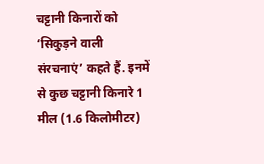चट्टानी किनारों को ‘सिकुड़ने वाली संरचनाएं’ कहते हैं. इनमें से कुछ चट्टानी किनारे 1 मील (1.6 किलोमीटर)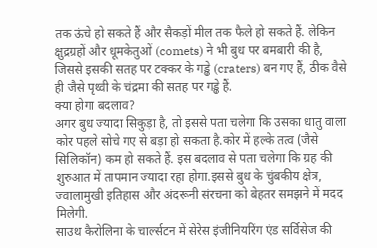तक ऊंचे हो सकते हैं और सैकड़ों मील तक फैले हो सकते हैं. लेकिन क्षुद्रग्रहों और धूमकेतुओं (comets) ने भी बुध पर बमबारी की है, जिससे इसकी सतह पर टक्कर के गड्ढे (craters) बन गए हैं, ठीक वैसे ही जैसे पृथ्वी के चंद्रमा की सतह पर गड्ढे हैं.
क्या होगा बदलाव?
अगर बुध ज्यादा सिकुड़ा है, तो इससे पता चलेगा कि उसका धातु वाला कोर पहले सोचे गए से बड़ा हो सकता है.कोर में हल्के तत्व (जैसे सिलिकॉन) कम हो सकते हैं. इस बदलाव से पता चलेगा कि ग्रह की शुरुआत में तापमान ज्यादा रहा होगा.इससे बुध के चुंबकीय क्षेत्र, ज्वालामुखी इतिहास और अंदरूनी संरचना को बेहतर समझने में मदद मिलेगी.
साउथ कैरोलिना के चार्ल्सटन में सेरेस इंजीनियरिंग एंड सर्विसेज की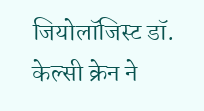जियोलॉजिस्ट डॉ. केल्सी क्रेन ने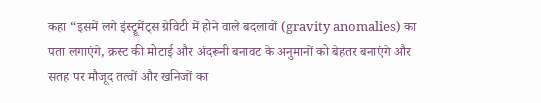कहा “इसमें लगे इंस्ट्रूमेंट्स ग्रेविटी में होने वाले बदलावों (gravity anomalies) का पता लगाएंगे, क्रस्ट की मोटाई और अंदरूनी बनावट के अनुमानों को बेहतर बनाएंगे और सतह पर मौजूद तत्वों और खनिजों का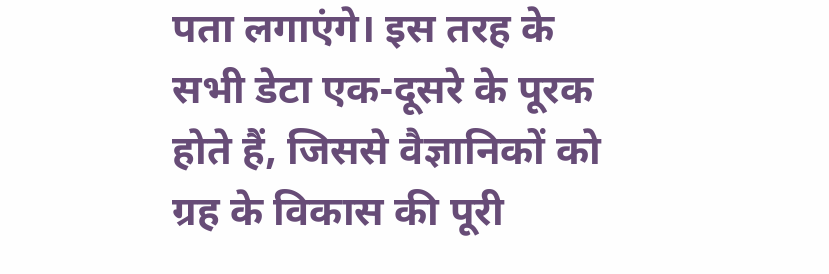पता लगाएंगे। इस तरह के सभी डेटा एक-दूसरे के पूरक होते हैं, जिससे वैज्ञानिकों को ग्रह के विकास की पूरी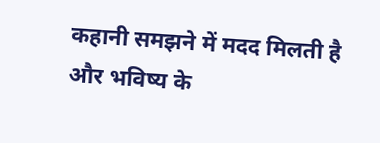कहानी समझने में मदद मिलती है और भविष्य के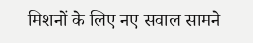मिशनों के लिए नए सवाल सामने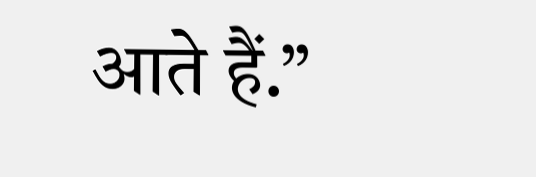आते हैं.”